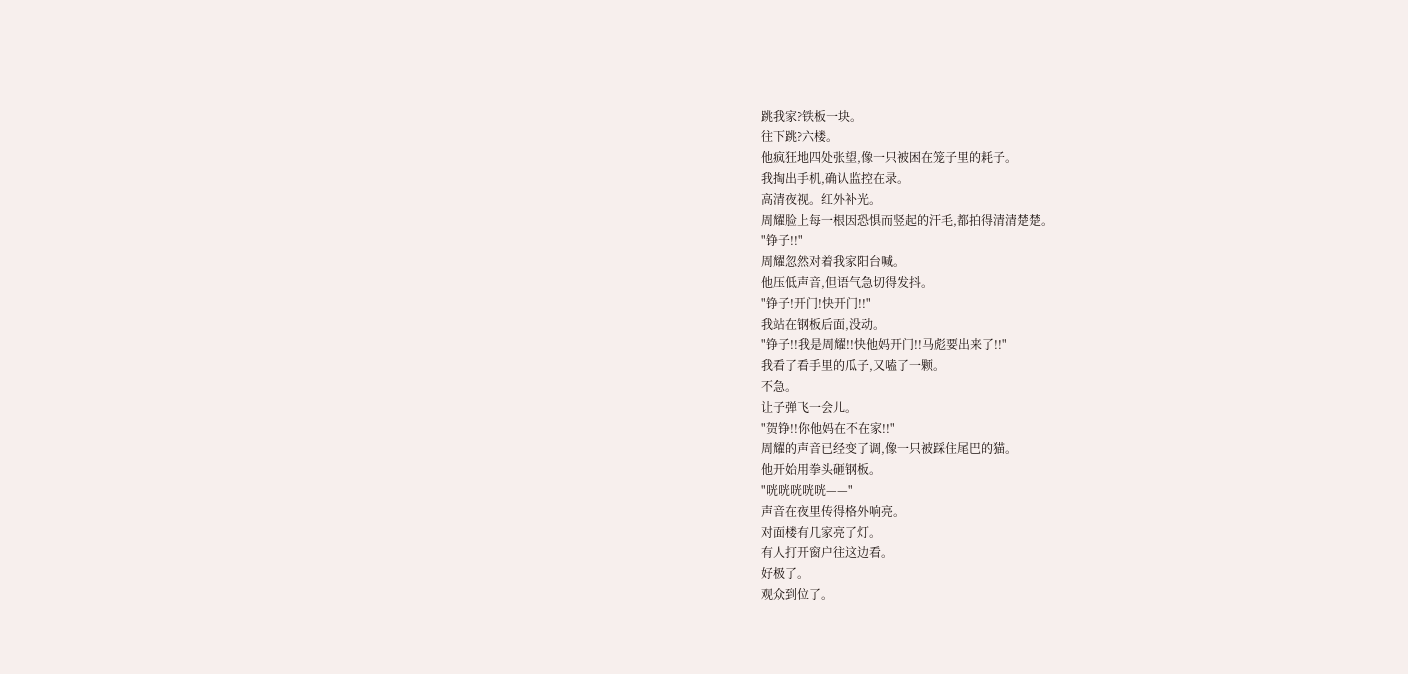跳我家?铁板一块。
往下跳?六楼。
他疯狂地四处张望,像一只被困在笼子里的耗子。
我掏出手机,确认监控在录。
高清夜视。红外补光。
周耀脸上每一根因恐惧而竖起的汗毛,都拍得清清楚楚。
"铮子!!"
周耀忽然对着我家阳台喊。
他压低声音,但语气急切得发抖。
"铮子!开门!快开门!!"
我站在钢板后面,没动。
"铮子!!我是周耀!!快他妈开门!!马彪要出来了!!"
我看了看手里的瓜子,又嗑了一颗。
不急。
让子弹飞一会儿。
"贺铮!!你他妈在不在家!!"
周耀的声音已经变了调,像一只被踩住尾巴的猫。
他开始用拳头砸钢板。
"咣咣咣咣咣——"
声音在夜里传得格外响亮。
对面楼有几家亮了灯。
有人打开窗户往这边看。
好极了。
观众到位了。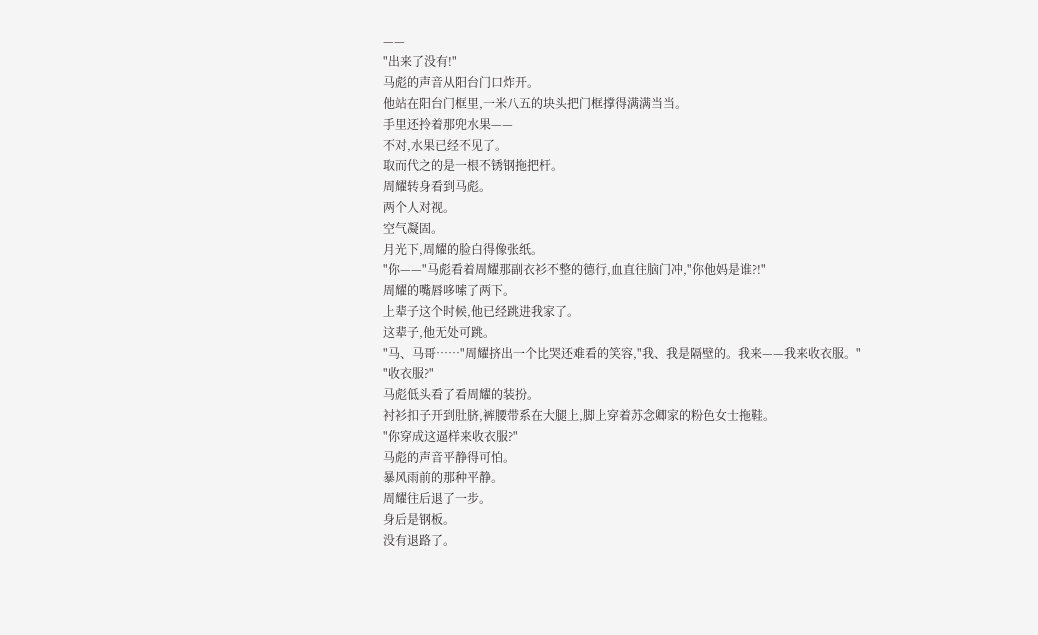——
"出来了没有!"
马彪的声音从阳台门口炸开。
他站在阳台门框里,一米八五的块头把门框撑得满满当当。
手里还拎着那兜水果——
不对,水果已经不见了。
取而代之的是一根不锈钢拖把杆。
周耀转身看到马彪。
两个人对视。
空气凝固。
月光下,周耀的脸白得像张纸。
"你——"马彪看着周耀那副衣衫不整的德行,血直往脑门冲,"你他妈是谁?!"
周耀的嘴唇哆嗦了两下。
上辈子这个时候,他已经跳进我家了。
这辈子,他无处可跳。
"马、马哥……"周耀挤出一个比哭还难看的笑容,"我、我是隔壁的。我来——我来收衣服。"
"收衣服?"
马彪低头看了看周耀的装扮。
衬衫扣子开到肚脐,裤腰带系在大腿上,脚上穿着苏念卿家的粉色女士拖鞋。
"你穿成这逼样来收衣服?"
马彪的声音平静得可怕。
暴风雨前的那种平静。
周耀往后退了一步。
身后是钢板。
没有退路了。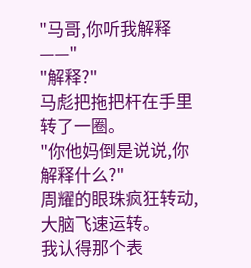"马哥,你听我解释——"
"解释?"
马彪把拖把杆在手里转了一圈。
"你他妈倒是说说,你解释什么?"
周耀的眼珠疯狂转动,大脑飞速运转。
我认得那个表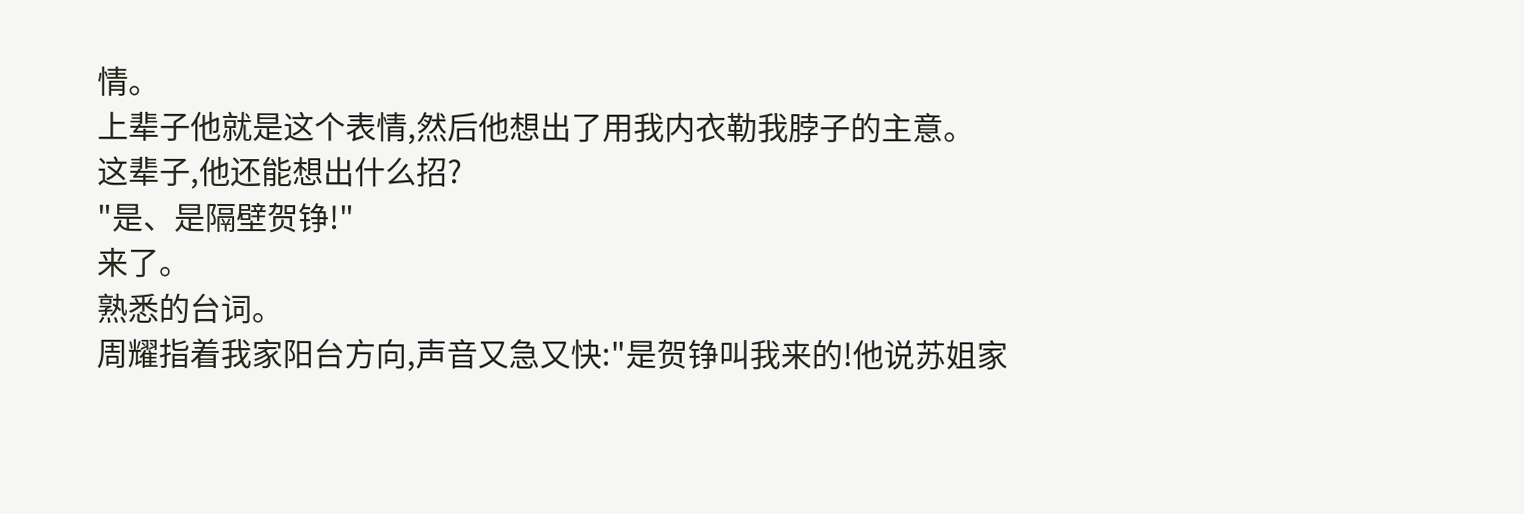情。
上辈子他就是这个表情,然后他想出了用我内衣勒我脖子的主意。
这辈子,他还能想出什么招?
"是、是隔壁贺铮!"
来了。
熟悉的台词。
周耀指着我家阳台方向,声音又急又快:"是贺铮叫我来的!他说苏姐家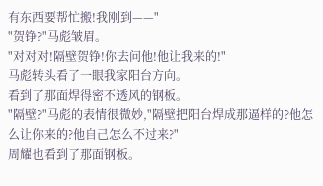有东西要帮忙搬!我刚到——"
"贺铮?"马彪皱眉。
"对对对!隔壁贺铮!你去问他!他让我来的!"
马彪转头看了一眼我家阳台方向。
看到了那面焊得密不透风的钢板。
"隔壁?"马彪的表情很微妙,"隔壁把阳台焊成那逼样的?他怎么让你来的?他自己怎么不过来?"
周耀也看到了那面钢板。